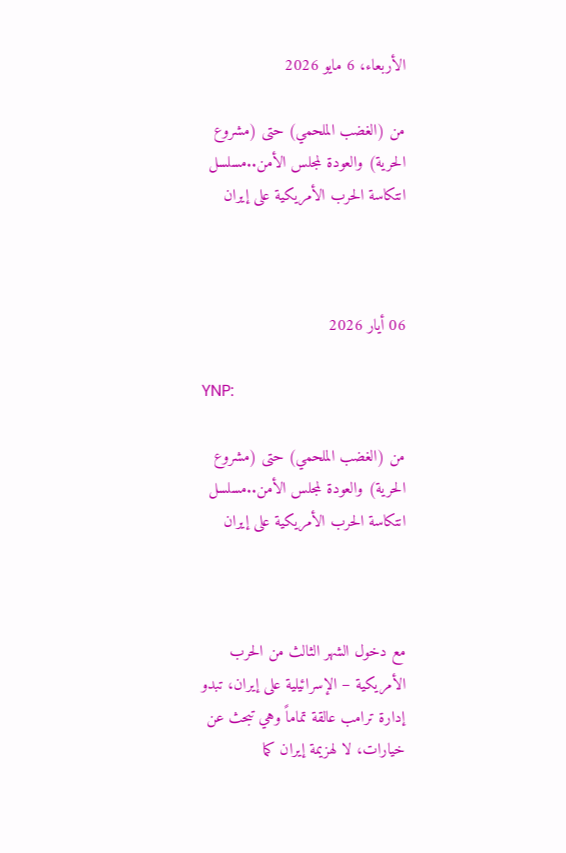الأربعاء، 6 مايو 2026

من (الغضب الملحمي) حتى (مشروع الحرية) والعودة لمجلس الأمن..مسلسل انتكاسة الحرب الأمريكية على إيران



06 أيار 2026

YNP:

من (الغضب الملحمي) حتى (مشروع الحرية) والعودة لمجلس الأمن..مسلسل انتكاسة الحرب الأمريكية على إيران



مع دخول الشهر الثالث من الحرب الأمريكية – الإسرائيلية على إيران، تبدو إدارة ترامب عالقة تماماً وهي تبحث عن خيارات، لا لهزيمة إيران كما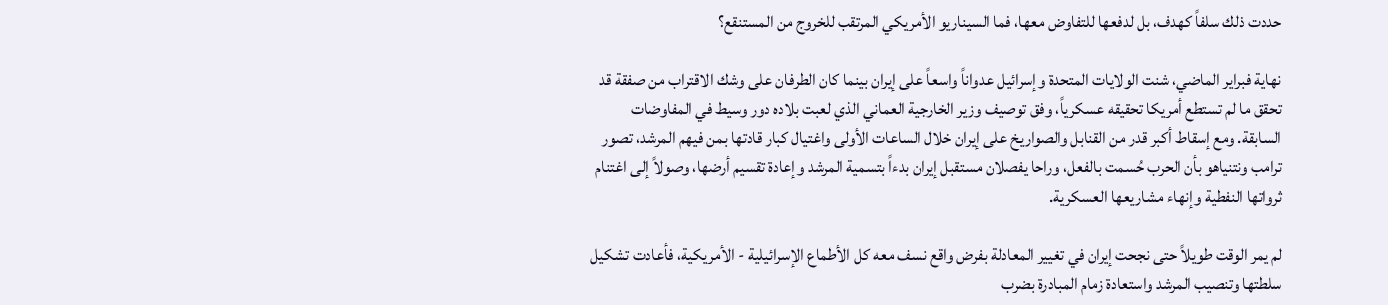حددت ذلك سلفاً كهدف، بل لدفعها للتفاوض معها، فما السيناريو الأمريكي المرتقب للخروج من المستنقع؟

نهاية فبراير الماضي، شنت الولايات المتحدة وإسرائيل عدواناً واسعاً على إيران بينما كان الطرفان على وشك الاقتراب من صفقة قد تحقق ما لم تستطع أمريكا تحقيقه عسكرياً، وفق توصيف وزير الخارجية العماني الذي لعبت بلاده دور وسيط في المفاوضات السابقة. ومع إسقاط أكبر قدر من القنابل والصواريخ على إيران خلال الساعات الأولى واغتيال كبار قادتها بمن فيهم المرشد، تصور ترامب ونتنياهو بأن الحرب حُسمت بالفعل، وراحا يفصلان مستقبل إيران بدءاً بتسمية المرشد وإعادة تقسيم أرضها، وصولاً إلى اغتنام ثرواتها النفطية وإنهاء مشاريعها العسكرية.

لم يمر الوقت طويلاً حتى نجحت إيران في تغيير المعادلة بفرض واقع نسف معه كل الأطماع الإسرائيلية - الأمريكية، فأعادت تشكيل سلطتها وتنصيب المرشد واستعادة زمام المبادرة بضرب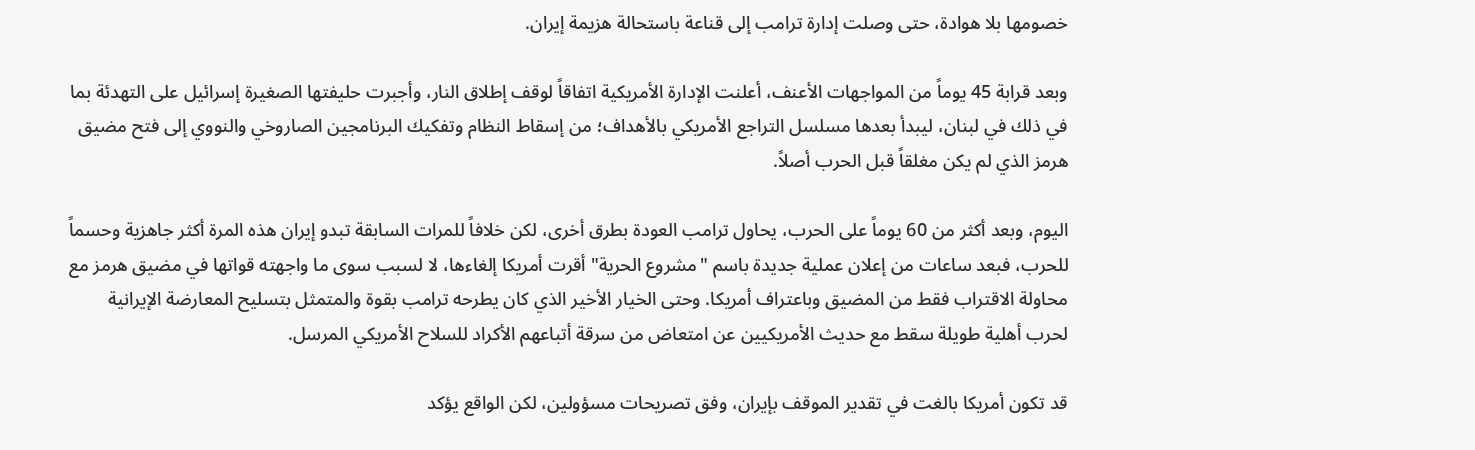خصومها بلا هوادة، حتى وصلت إدارة ترامب إلى قناعة باستحالة هزيمة إيران.

وبعد قرابة 45 يوماً من المواجهات الأعنف، أعلنت الإدارة الأمريكية اتفاقاً لوقف إطلاق النار، وأجبرت حليفتها الصغيرة إسرائيل على التهدئة بما في ذلك في لبنان، ليبدأ بعدها مسلسل التراجع الأمريكي بالأهداف؛ من إسقاط النظام وتفكيك البرنامجين الصاروخي والنووي إلى فتح مضيق هرمز الذي لم يكن مغلقاً قبل الحرب أصلاً.

اليوم، وبعد أكثر من 60 يوماً على الحرب، يحاول ترامب العودة بطرق أخرى، لكن خلافاً للمرات السابقة تبدو إيران هذه المرة أكثر جاهزية وحسماً للحرب، فبعد ساعات من إعلان عملية جديدة باسم "مشروع الحرية" أقرت أمريكا إلغاءها، لا لسبب سوى ما واجهته قواتها في مضيق هرمز مع محاولة الاقتراب فقط من المضيق وباعتراف أمريكا. وحتى الخيار الأخير الذي كان يطرحه ترامب بقوة والمتمثل بتسليح المعارضة الإيرانية لحرب أهلية طويلة سقط مع حديث الأمريكيين عن امتعاض من سرقة أتباعهم الأكراد للسلاح الأمريكي المرسل.

قد تكون أمريكا بالغت في تقدير الموقف بإيران، وفق تصريحات مسؤولين، لكن الواقع يؤكد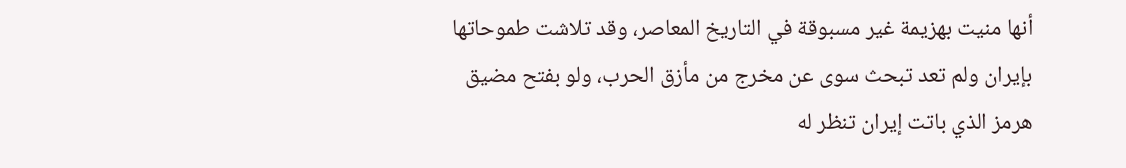أنها منيت بهزيمة غير مسبوقة في التاريخ المعاصر، وقد تلاشت طموحاتها بإيران ولم تعد تبحث سوى عن مخرج من مأزق الحرب، ولو بفتح مضيق هرمز الذي باتت إيران تنظر له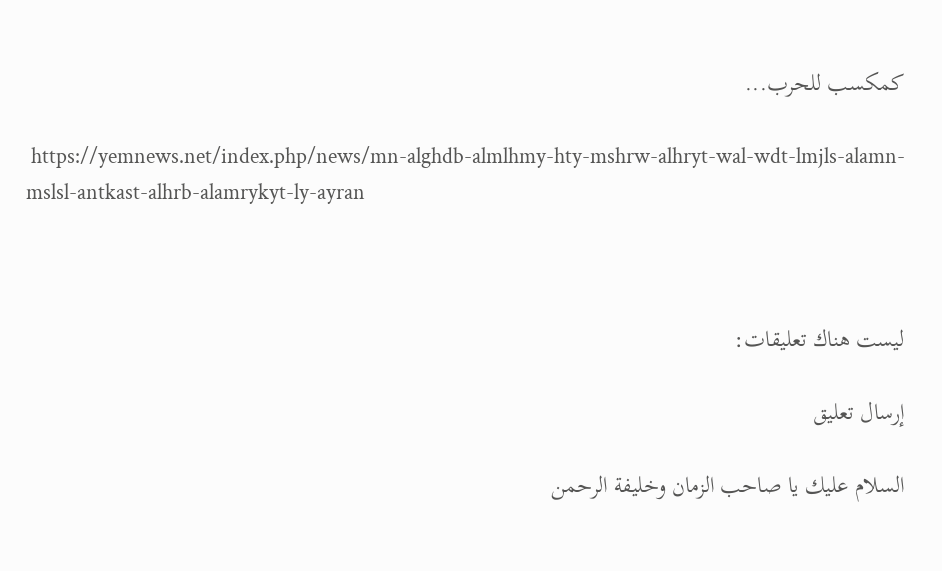كمكسب للحرب...

 https://yemnews.net/index.php/news/mn-alghdb-almlhmy-hty-mshrw-alhryt-wal-wdt-lmjls-alamn-mslsl-antkast-alhrb-alamrykyt-ly-ayran



ليست هناك تعليقات:

إرسال تعليق

السلام عليك يا صاحب الزمان وخليفة الرحمن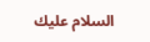السلام عليك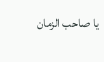يا صاحب الزمان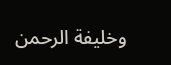وخليفة الرحمن